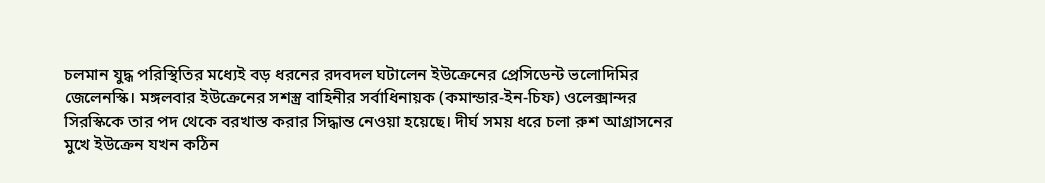চলমান যুদ্ধ পরিস্থিতির মধ্যেই বড় ধরনের রদবদল ঘটালেন ইউক্রেনের প্রেসিডেন্ট ভলোদিমির জেলেনস্কি। মঙ্গলবার ইউক্রেনের সশস্ত্র বাহিনীর সর্বাধিনায়ক (কমান্ডার-ইন-চিফ) ওলেক্সান্দর সিরস্কিকে তার পদ থেকে বরখাস্ত করার সিদ্ধান্ত নেওয়া হয়েছে। দীর্ঘ সময় ধরে চলা রুশ আগ্রাসনের মুখে ইউক্রেন যখন কঠিন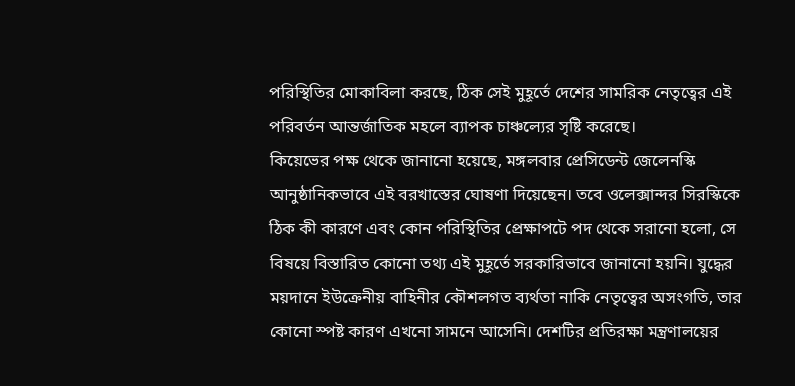পরিস্থিতির মোকাবিলা করছে, ঠিক সেই মুহূর্তে দেশের সামরিক নেতৃত্বের এই পরিবর্তন আন্তর্জাতিক মহলে ব্যাপক চাঞ্চল্যের সৃষ্টি করেছে।
কিয়েভের পক্ষ থেকে জানানো হয়েছে, মঙ্গলবার প্রেসিডেন্ট জেলেনস্কি আনুষ্ঠানিকভাবে এই বরখাস্তের ঘোষণা দিয়েছেন। তবে ওলেক্সান্দর সিরস্কিকে ঠিক কী কারণে এবং কোন পরিস্থিতির প্রেক্ষাপটে পদ থেকে সরানো হলো, সে বিষয়ে বিস্তারিত কোনো তথ্য এই মুহূর্তে সরকারিভাবে জানানো হয়নি। যুদ্ধের ময়দানে ইউক্রেনীয় বাহিনীর কৌশলগত ব্যর্থতা নাকি নেতৃত্বের অসংগতি, তার কোনো স্পষ্ট কারণ এখনো সামনে আসেনি। দেশটির প্রতিরক্ষা মন্ত্রণালয়ের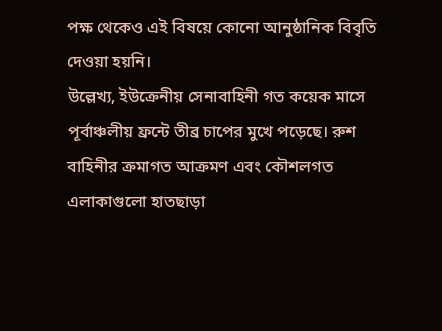পক্ষ থেকেও এই বিষয়ে কোনো আনুষ্ঠানিক বিবৃতি দেওয়া হয়নি।
উল্লেখ্য, ইউক্রেনীয় সেনাবাহিনী গত কয়েক মাসে পূর্বাঞ্চলীয় ফ্রন্টে তীব্র চাপের মুখে পড়েছে। রুশ বাহিনীর ক্রমাগত আক্রমণ এবং কৌশলগত এলাকাগুলো হাতছাড়া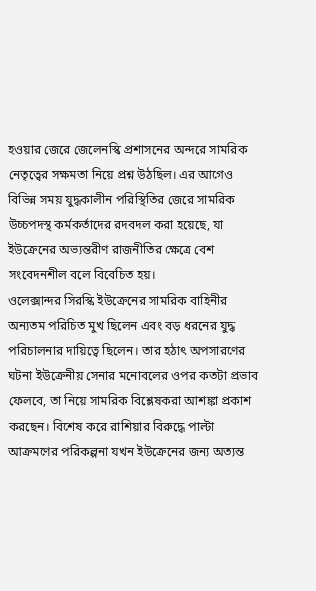হওয়ার জেরে জেলেনস্কি প্রশাসনের অন্দরে সামরিক নেতৃত্বের সক্ষমতা নিয়ে প্রশ্ন উঠছিল। এর আগেও বিভিন্ন সময় যুদ্ধকালীন পরিস্থিতির জেরে সামরিক উচ্চপদস্থ কর্মকর্তাদের রদবদল করা হয়েছে, যা ইউক্রেনের অভ্যন্তরীণ রাজনীতির ক্ষেত্রে বেশ সংবেদনশীল বলে বিবেচিত হয়।
ওলেক্সান্দর সিরস্কি ইউক্রেনের সামরিক বাহিনীর অন্যতম পরিচিত মুখ ছিলেন এবং বড় ধরনের যুদ্ধ পরিচালনার দায়িত্বে ছিলেন। তার হঠাৎ অপসারণের ঘটনা ইউক্রেনীয় সেনার মনোবলের ওপর কতটা প্রভাব ফেলবে, তা নিয়ে সামরিক বিশ্লেষকরা আশঙ্কা প্রকাশ করছেন। বিশেষ করে রাশিয়ার বিরুদ্ধে পাল্টা আক্রমণের পরিকল্পনা যখন ইউক্রেনের জন্য অত্যন্ত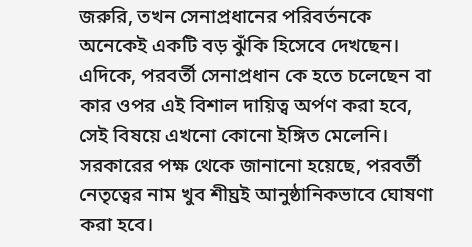জরুরি, তখন সেনাপ্রধানের পরিবর্তনকে অনেকেই একটি বড় ঝুঁকি হিসেবে দেখছেন।
এদিকে, পরবর্তী সেনাপ্রধান কে হতে চলেছেন বা কার ওপর এই বিশাল দায়িত্ব অর্পণ করা হবে, সেই বিষয়ে এখনো কোনো ইঙ্গিত মেলেনি। সরকারের পক্ষ থেকে জানানো হয়েছে, পরবর্তী নেতৃত্বের নাম খুব শীঘ্রই আনুষ্ঠানিকভাবে ঘোষণা করা হবে।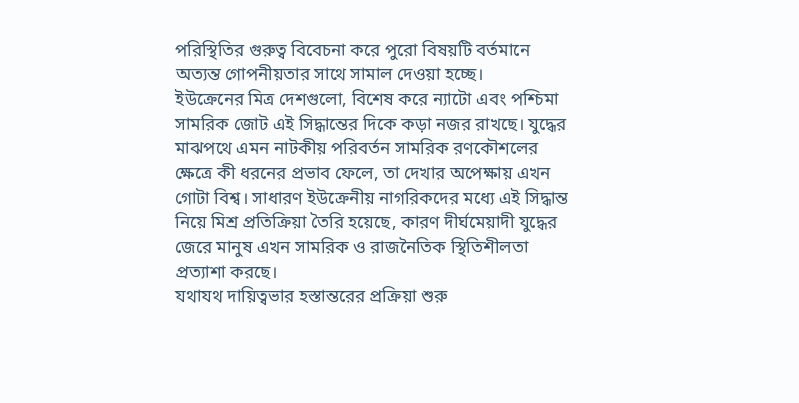পরিস্থিতির গুরুত্ব বিবেচনা করে পুরো বিষয়টি বর্তমানে অত্যন্ত গোপনীয়তার সাথে সামাল দেওয়া হচ্ছে।
ইউক্রেনের মিত্র দেশগুলো, বিশেষ করে ন্যাটো এবং পশ্চিমা সামরিক জোট এই সিদ্ধান্তের দিকে কড়া নজর রাখছে। যুদ্ধের মাঝপথে এমন নাটকীয় পরিবর্তন সামরিক রণকৌশলের ক্ষেত্রে কী ধরনের প্রভাব ফেলে, তা দেখার অপেক্ষায় এখন গোটা বিশ্ব। সাধারণ ইউক্রেনীয় নাগরিকদের মধ্যে এই সিদ্ধান্ত নিয়ে মিশ্র প্রতিক্রিয়া তৈরি হয়েছে, কারণ দীর্ঘমেয়াদী যুদ্ধের জেরে মানুষ এখন সামরিক ও রাজনৈতিক স্থিতিশীলতা প্রত্যাশা করছে।
যথাযথ দায়িত্বভার হস্তান্তরের প্রক্রিয়া শুরু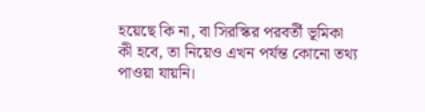হয়েছে কি না, বা সিরস্কির পরবর্তী ভূমিকা কী হবে, তা নিয়েও এখন পর্যন্ত কোনো তথ্য পাওয়া যায়নি।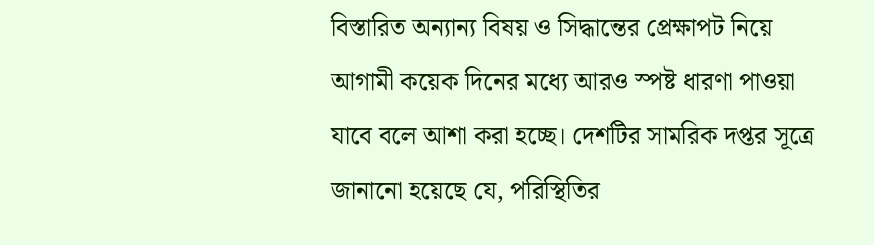বিস্তারিত অন্যান্য বিষয় ও সিদ্ধান্তের প্রেক্ষাপট নিয়ে আগামী কয়েক দিনের মধ্যে আরও স্পষ্ট ধারণা পাওয়া যাবে বলে আশা করা হচ্ছে। দেশটির সামরিক দপ্তর সূত্রে জানানো হয়েছে যে, পরিস্থিতির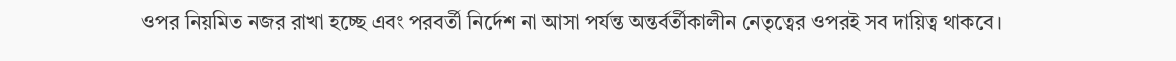ওপর নিয়মিত নজর রাখা হচ্ছে এবং পরবর্তী নির্দেশ না আসা পর্যন্ত অন্তর্বর্তীকালীন নেতৃত্বের ওপরই সব দায়িত্ব থাকবে।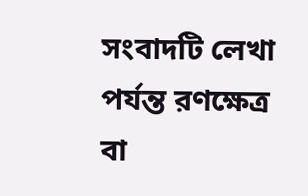সংবাদটি লেখা পর্যন্ত রণক্ষেত্র বা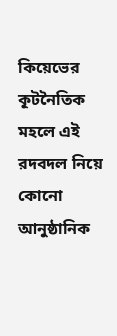কিয়েভের কূটনৈতিক মহলে এই রদবদল নিয়ে কোনো আনুষ্ঠানিক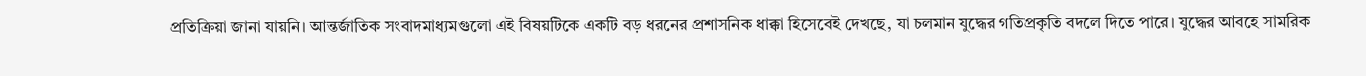প্রতিক্রিয়া জানা যায়নি। আন্তর্জাতিক সংবাদমাধ্যমগুলো এই বিষয়টিকে একটি বড় ধরনের প্রশাসনিক ধাক্কা হিসেবেই দেখছে, যা চলমান যুদ্ধের গতিপ্রকৃতি বদলে দিতে পারে। যুদ্ধের আবহে সামরিক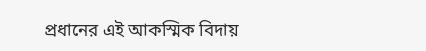প্রধানের এই আকস্মিক বিদায়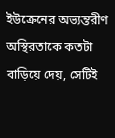ইউক্রেনের অভ্যন্তরীণ অস্থিরতাকে কতটা বাড়িয়ে দেয়, সেটিই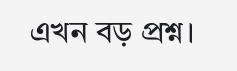এখন বড় প্রশ্ন।